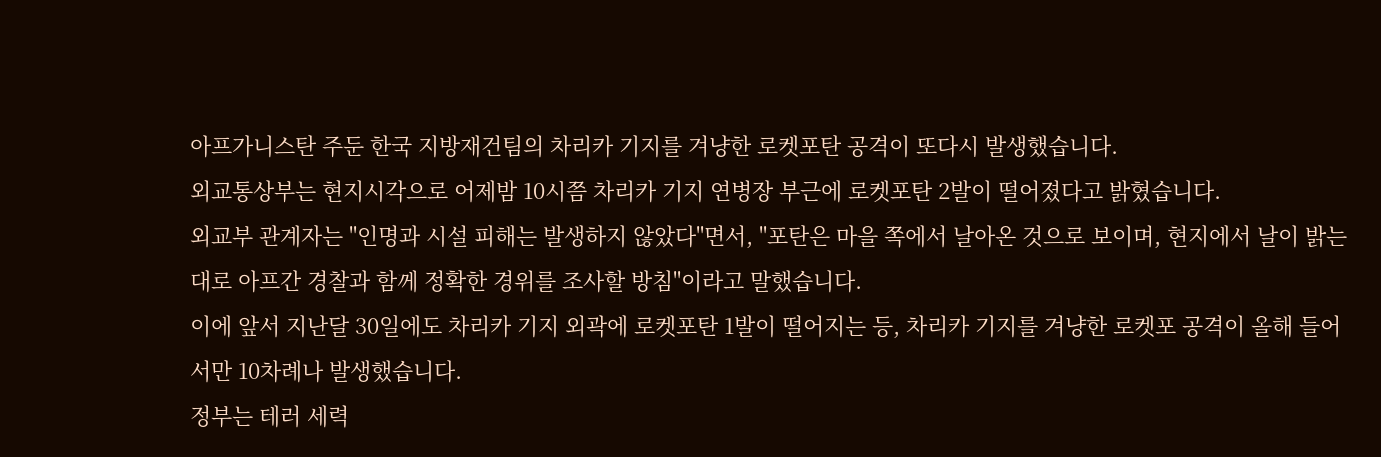아프가니스탄 주둔 한국 지방재건팀의 차리카 기지를 겨냥한 로켓포탄 공격이 또다시 발생했습니다.
외교통상부는 현지시각으로 어제밤 10시쯤 차리카 기지 연병장 부근에 로켓포탄 2발이 떨어졌다고 밝혔습니다.
외교부 관계자는 "인명과 시설 피해는 발생하지 않았다"면서, "포탄은 마을 쪽에서 날아온 것으로 보이며, 현지에서 날이 밝는 대로 아프간 경찰과 함께 정확한 경위를 조사할 방침"이라고 말했습니다.
이에 앞서 지난달 30일에도 차리카 기지 외곽에 로켓포탄 1발이 떨어지는 등, 차리카 기지를 겨냥한 로켓포 공격이 올해 들어서만 10차례나 발생했습니다.
정부는 테러 세력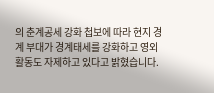의 춘계공세 강화 첩보에 따라 현지 경계 부대가 경계태세를 강화하고 영외 활동도 자제하고 있다고 밝혔습니다.